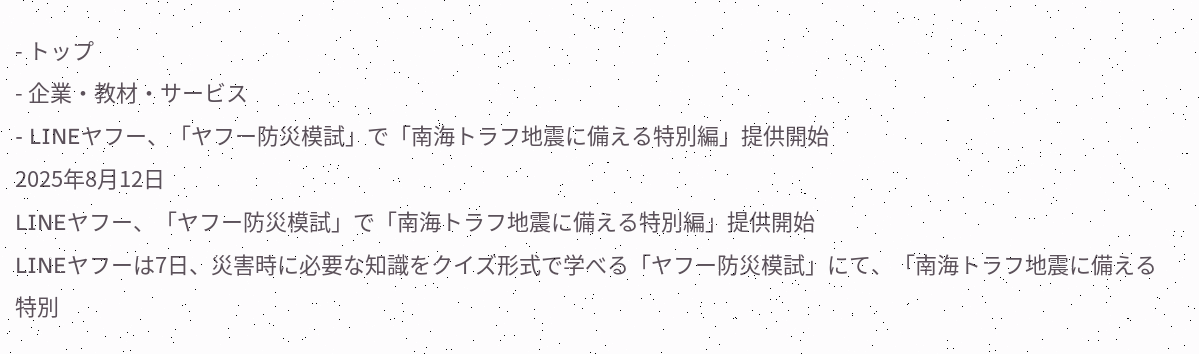- トップ
- 企業・教材・サービス
- LINEヤフー、「ヤフー防災模試」で「南海トラフ地震に備える特別編」提供開始
2025年8月12日
LINEヤフー、「ヤフー防災模試」で「南海トラフ地震に備える特別編」提供開始
LINEヤフーは7日、災害時に必要な知識をクイズ形式で学べる「ヤフー防災模試」にて、「南海トラフ地震に備える特別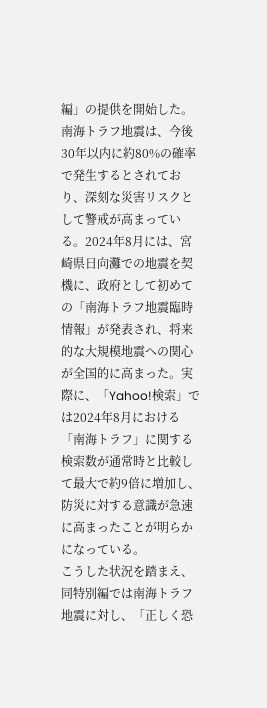編」の提供を開始した。
南海トラフ地震は、今後30年以内に約80%の確率で発生するとされており、深刻な災害リスクとして警戒が高まっている。2024年8月には、宮崎県日向灘での地震を契機に、政府として初めての「南海トラフ地震臨時情報」が発表され、将来的な大規模地震への関心が全国的に高まった。実際に、「Yahoo!検索」では2024年8月における「南海トラフ」に関する検索数が通常時と比較して最大で約9倍に増加し、防災に対する意識が急速に高まったことが明らかになっている。
こうした状況を踏まえ、同特別編では南海トラフ地震に対し、「正しく恐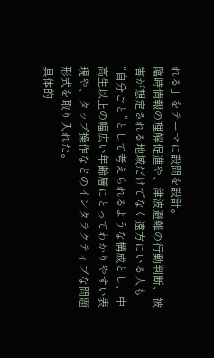れる」をテーマに設問を設計。
臨時情報の理解促進や、津波避難の行動判断、被害が想定される地域だけでなく遠方にいる人も“自分ごと”として考えられるような構成とし、中高生以上の幅広い年齢層にとってわかりやすい表現や、タップ操作などのインタラクティブな問題形式を取り入れた。
具体的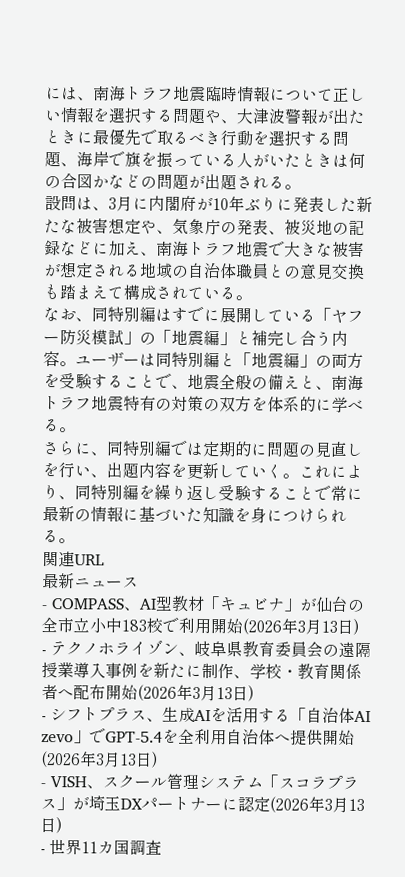には、南海トラフ地震臨時情報について正しい情報を選択する問題や、大津波警報が出たときに最優先で取るべき行動を選択する問題、海岸で旗を振っている人がいたときは何の合図かなどの問題が出題される。
設問は、3月に内閣府が10年ぶりに発表した新たな被害想定や、気象庁の発表、被災地の記録などに加え、南海トラフ地震で大きな被害が想定される地域の自治体職員との意見交換も踏まえて構成されている。
なお、同特別編はすでに展開している「ヤフー防災模試」の「地震編」と補完し合う内容。ユーザーは同特別編と「地震編」の両方を受験することで、地震全般の備えと、南海トラフ地震特有の対策の双方を体系的に学べる。
さらに、同特別編では定期的に問題の見直しを行い、出題内容を更新していく。これにより、同特別編を繰り返し受験することで常に最新の情報に基づいた知識を身につけられる。
関連URL
最新ニュース
- COMPASS、AI型教材「キュビナ」が仙台の全市立小中183校で利用開始(2026年3月13日)
- テクノホライゾン、岐阜県教育委員会の遠隔授業導入事例を新たに制作、学校・教育関係者へ配布開始(2026年3月13日)
- シフトプラス、生成AIを活用する「自治体AI zevo」でGPT-5.4を全利用自治体へ提供開始(2026年3月13日)
- VISH、スクール管理システム「スコラプラス」が埼玉DXパートナーに認定(2026年3月13日)
- 世界11カ国調査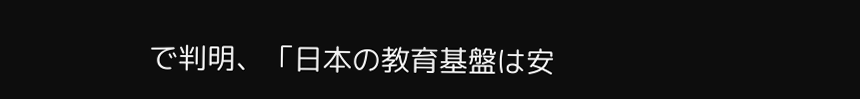で判明、「日本の教育基盤は安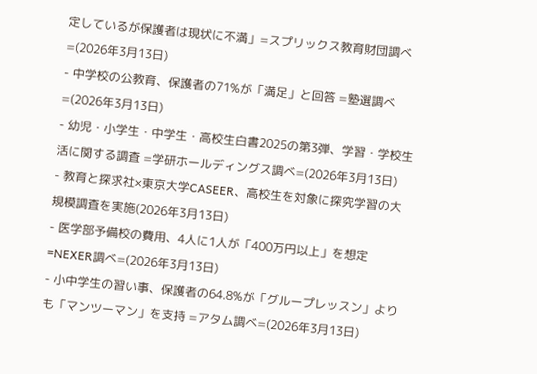定しているが保護者は現状に不満」=スプリックス教育財団調べ=(2026年3月13日)
- 中学校の公教育、保護者の71%が「満足」と回答 =塾選調べ=(2026年3月13日)
- 幼児・小学生・中学生・高校生白書2025の第3弾、学習・学校生活に関する調査 =学研ホールディングス調べ=(2026年3月13日)
- 教育と探求社×東京大学CASEER、高校生を対象に探究学習の大規模調査を実施(2026年3月13日)
- 医学部予備校の費用、4人に1人が「400万円以上」を想定 =NEXER調べ=(2026年3月13日)
- 小中学生の習い事、保護者の64.8%が「グループレッスン」よりも「マンツーマン」を支持 =アタム調べ=(2026年3月13日)